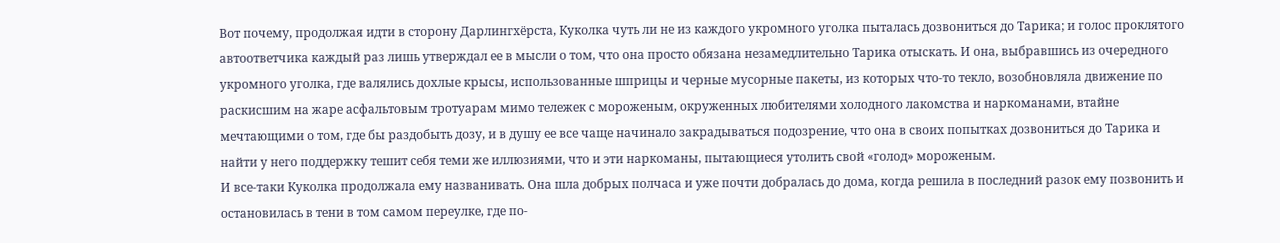Вот почему, продолжая идти в сторону Дарлингхёрста, Куколка чуть ли не из каждого укромного уголка пыталась дозвониться до Тарика; и голос проклятого автоответчика каждый раз лишь утверждал ее в мысли о том, что она просто обязана незамедлительно Тарика отыскать. И она, выбравшись из очередного укромного уголка, где валялись дохлые крысы, использованные шприцы и черные мусорные пакеты, из которых что-то текло, возобновляла движение по раскисшим на жаре асфальтовым тротуарам мимо тележек с мороженым, окруженных любителями холодного лакомства и наркоманами, втайне мечтающими о том, где бы раздобыть дозу, и в душу ее все чаще начинало закрадываться подозрение, что она в своих попытках дозвониться до Тарика и найти у него поддержку тешит себя теми же иллюзиями, что и эти наркоманы, пытающиеся утолить свой «голод» мороженым.
И все-таки Куколка продолжала ему названивать. Она шла добрых полчаса и уже почти добралась до дома, когда решила в последний разок ему позвонить и остановилась в тени в том самом переулке, где по-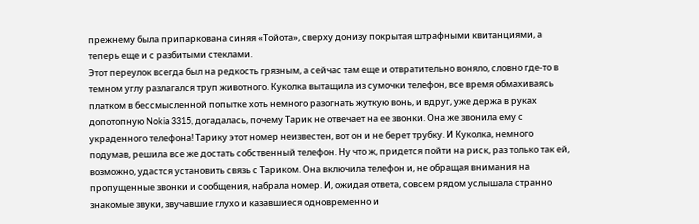прежнему была припаркована синяя «Тойота», сверху донизу покрытая штрафными квитанциями, а теперь еще и с разбитыми стеклами.
Этот переулок всегда был на редкость грязным, а сейчас там еще и отвратительно воняло, словно где-то в темном углу разлагался труп животного. Куколка вытащила из сумочки телефон, все время обмахиваясь платком в бессмысленной попытке хоть немного разогнать жуткую вонь, и вдруг, уже держа в руках допотопную Nokia 3315, догадалась, почему Тарик не отвечает на ее звонки. Она же звонила ему с украденного телефона! Тарику этот номер неизвестен, вот он и не берет трубку. И Куколка, немного подумав, решила все же достать собственный телефон. Ну что ж, придется пойти на риск, раз только так ей, возможно, удастся установить связь с Тариком. Она включила телефон и, не обращая внимания на пропущенные звонки и сообщения, набрала номер. И, ожидая ответа, совсем рядом услышала странно знакомые звуки, звучавшие глухо и казавшиеся одновременно и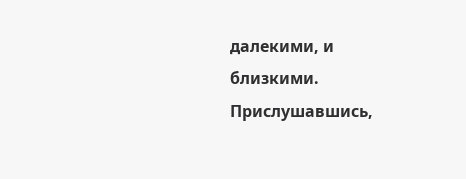далекими, и близкими. Прислушавшись,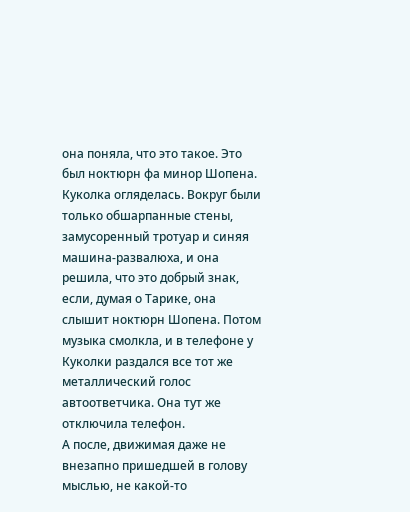она поняла, что это такое. Это был ноктюрн фа минор Шопена.
Куколка огляделась. Вокруг были только обшарпанные стены, замусоренный тротуар и синяя машина-развалюха, и она решила, что это добрый знак, если, думая о Тарике, она слышит ноктюрн Шопена. Потом музыка смолкла, и в телефоне у Куколки раздался все тот же металлический голос автоответчика. Она тут же отключила телефон.
А после, движимая даже не внезапно пришедшей в голову мыслью, не какой-то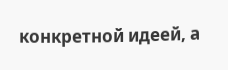конкретной идеей, а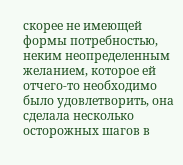скорее не имеющей формы потребностью, неким неопределенным желанием, которое ей отчего-то необходимо было удовлетворить, она сделала несколько осторожных шагов в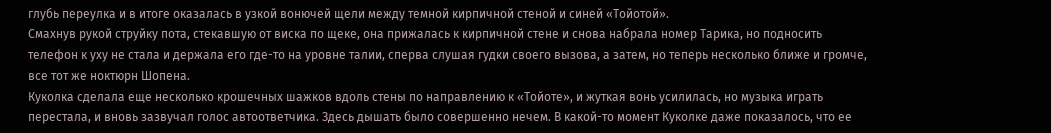глубь переулка и в итоге оказалась в узкой вонючей щели между темной кирпичной стеной и синей «Тойотой».
Смахнув рукой струйку пота, стекавшую от виска по щеке, она прижалась к кирпичной стене и снова набрала номер Тарика, но подносить телефон к уху не стала и держала его где-то на уровне талии, сперва слушая гудки своего вызова, а затем, но теперь несколько ближе и громче, все тот же ноктюрн Шопена.
Куколка сделала еще несколько крошечных шажков вдоль стены по направлению к «Тойоте», и жуткая вонь усилилась, но музыка играть перестала, и вновь зазвучал голос автоответчика. Здесь дышать было совершенно нечем. В какой-то момент Куколке даже показалось, что ее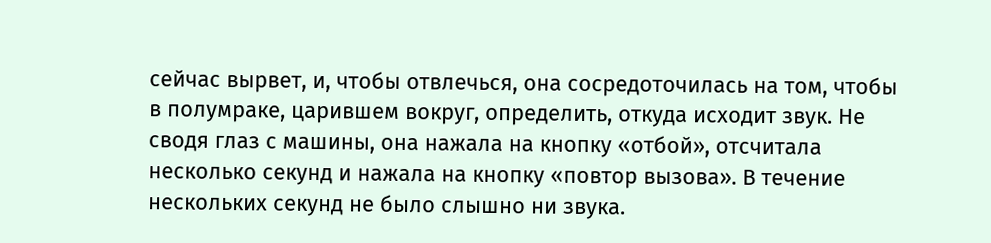сейчас вырвет, и, чтобы отвлечься, она сосредоточилась на том, чтобы в полумраке, царившем вокруг, определить, откуда исходит звук. Не сводя глаз с машины, она нажала на кнопку «отбой», отсчитала несколько секунд и нажала на кнопку «повтор вызова». В течение нескольких секунд не было слышно ни звука.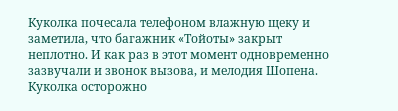Куколка почесала телефоном влажную щеку и заметила, что багажник «Тойоты» закрыт неплотно. И как раз в этот момент одновременно зазвучали и звонок вызова, и мелодия Шопена.
Куколка осторожно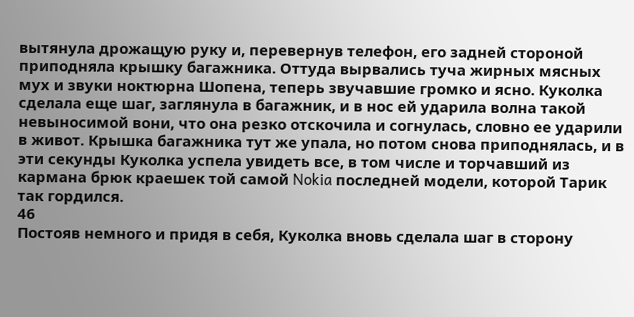вытянула дрожащую руку и, перевернув телефон, его задней стороной приподняла крышку багажника. Оттуда вырвались туча жирных мясных мух и звуки ноктюрна Шопена, теперь звучавшие громко и ясно. Куколка сделала еще шаг, заглянула в багажник, и в нос ей ударила волна такой невыносимой вони, что она резко отскочила и согнулась, словно ее ударили в живот. Крышка багажника тут же упала, но потом снова приподнялась, и в эти секунды Куколка успела увидеть все, в том числе и торчавший из кармана брюк краешек той самой Nokia последней модели, которой Тарик так гордился.
46
Постояв немного и придя в себя, Куколка вновь сделала шаг в сторону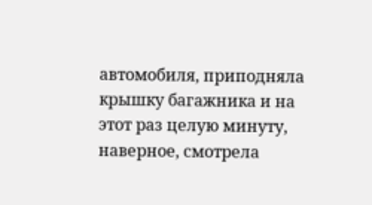автомобиля, приподняла крышку багажника и на этот раз целую минуту, наверное, смотрела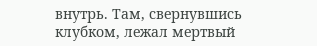внутрь. Там, свернувшись клубком, лежал мертвый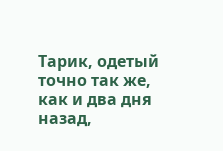Тарик, одетый точно так же, как и два дня назад,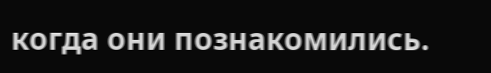когда они познакомились.